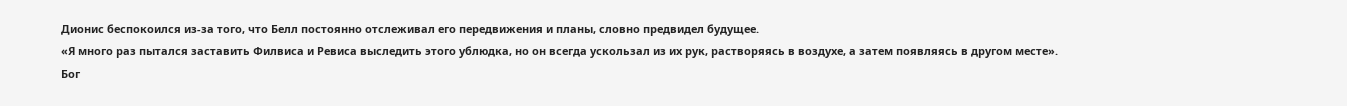Дионис беспокоился из-за того, что Белл постоянно отслеживал его передвижения и планы, словно предвидел будущее.
«Я много раз пытался заставить Филвиса и Ревиса выследить этого ублюдка, но он всегда ускользал из их рук, растворяясь в воздухе, а затем появляясь в другом месте».
Бог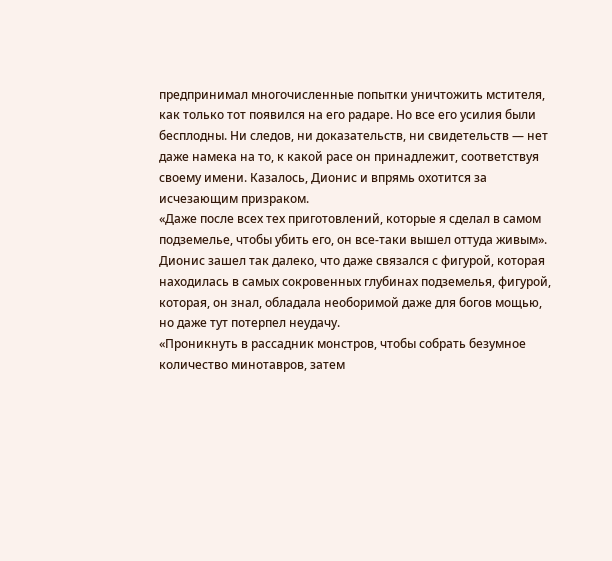предпринимал многочисленные попытки уничтожить мстителя, как только тот появился на его радаре. Но все его усилия были бесплодны. Ни следов, ни доказательств, ни свидетельств — нет даже намека на то, к какой расе он принадлежит, соответствуя своему имени. Казалось, Дионис и впрямь охотится за исчезающим призраком.
«Даже после всех тех приготовлений, которые я сделал в самом подземелье, чтобы убить его, он все-таки вышел оттуда живым».
Дионис зашел так далеко, что даже связался с фигурой, которая находилась в самых сокровенных глубинах подземелья, фигурой, которая, он знал, обладала необоримой даже для богов мощью, но даже тут потерпел неудачу.
«Проникнуть в рассадник монстров, чтобы собрать безумное количество минотавров, затем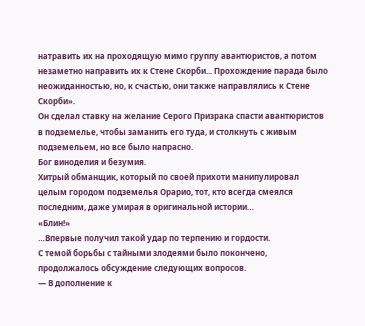натравить их на проходящую мимо группу авантюристов, а потом незаметно направить их к Стене Скорби... Прохождение парада было неожиданностью, но, к счастью, они также направлялись к Стене Скорби».
Он сделал ставку на желание Серого Призрака спасти авантюристов в подземелье, чтобы заманить его туда, и столкнуть с живым подземельем, но все было напрасно.
Бог виноделия и безумия.
Хитрый обманщик, который по своей прихоти манипулировал целым городом подземелья Орарио, тот, кто всегда смеялся последним, даже умирая в оригинальной истории…
«Блин!»
…Впервые получил такой удар по терпению и гордости.
С темой борьбы с тайными злодеями было покончено, продолжалось обсуждение следующих вопросов.
— В дополнение к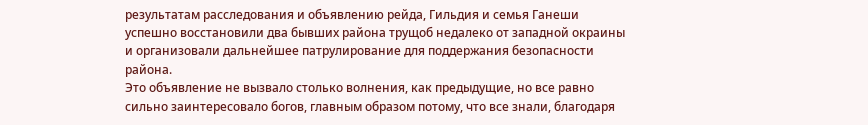результатам расследования и объявлению рейда, Гильдия и семья Ганеши успешно восстановили два бывших района трущоб недалеко от западной окраины и организовали дальнейшее патрулирование для поддержания безопасности района.
Это объявление не вызвало столько волнения, как предыдущие, но все равно сильно заинтересовало богов, главным образом потому, что все знали, благодаря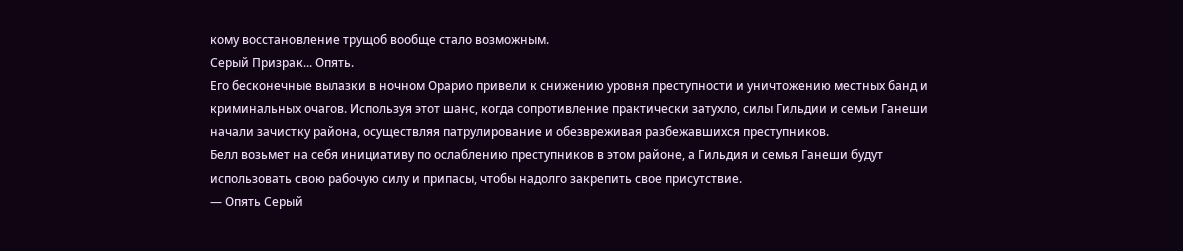кому восстановление трущоб вообще стало возможным.
Серый Призрак... Опять.
Его бесконечные вылазки в ночном Орарио привели к снижению уровня преступности и уничтожению местных банд и криминальных очагов. Используя этот шанс, когда сопротивление практически затухло, силы Гильдии и семьи Ганеши начали зачистку района, осуществляя патрулирование и обезвреживая разбежавшихся преступников.
Белл возьмет на себя инициативу по ослаблению преступников в этом районе, а Гильдия и семья Ганеши будут использовать свою рабочую силу и припасы, чтобы надолго закрепить свое присутствие.
— Опять Серый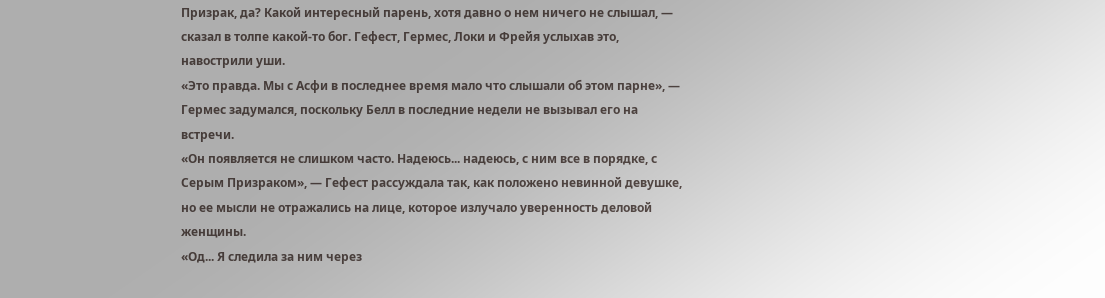Призрак, да? Какой интересный парень, хотя давно о нем ничего не слышал, — сказал в толпе какой-то бог. Гефест, Гермес, Локи и Фрейя услыхав это, навострили уши.
«Это правда. Мы с Асфи в последнее время мало что слышали об этом парне», — Гермес задумался, поскольку Белл в последние недели не вызывал его на встречи.
«Он появляется не слишком часто. Надеюсь... надеюсь, с ним все в порядке, с Серым Призраком», — Гефест рассуждала так, как положено невинной девушке, но ее мысли не отражались на лице, которое излучало уверенность деловой женщины.
«Од... Я следила за ним через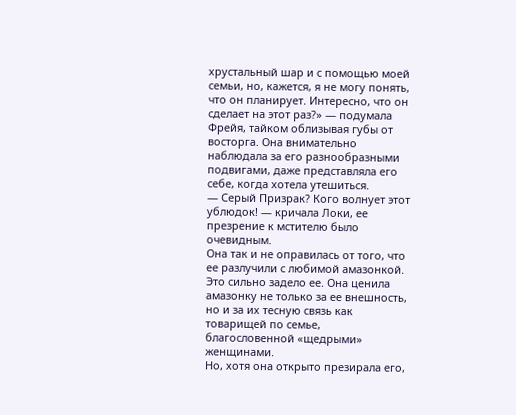хрустальный шар и с помощью моей семьи, но, кажется, я не могу понять, что он планирует. Интересно, что он сделает на этот раз?» — подумала Фрейя, тайком облизывая губы от восторга. Она внимательно наблюдала за его разнообразными подвигами, даже представляла его себе, когда хотела утешиться.
— Серый Призрак? Кого волнует этот ублюдок! — кричала Локи, ее презрение к мстителю было очевидным.
Она так и не оправилась от того, что ее разлучили с любимой амазонкой. Это сильно задело ее. Она ценила амазонку не только за ее внешность, но и за их тесную связь как товарищей по семье, благословенной «щедрыми» женщинами.
Но, хотя она открыто презирала его,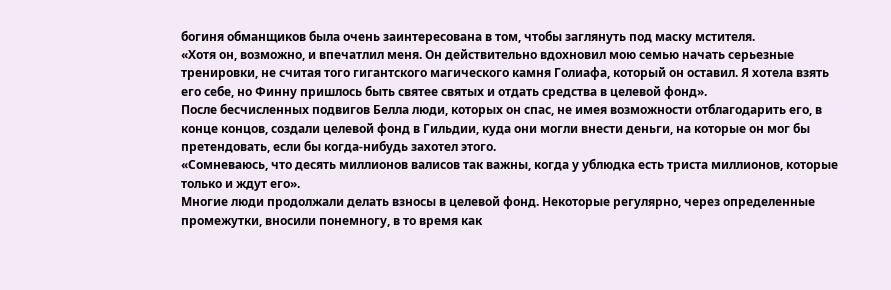богиня обманщиков была очень заинтересована в том, чтобы заглянуть под маску мстителя.
«Хотя он, возможно, и впечатлил меня. Он действительно вдохновил мою семью начать серьезные тренировки, не считая того гигантского магического камня Голиафа, который он оставил. Я хотела взять его себе, но Финну пришлось быть святее святых и отдать средства в целевой фонд».
После бесчисленных подвигов Белла люди, которых он спас, не имея возможности отблагодарить его, в конце концов, создали целевой фонд в Гильдии, куда они могли внести деньги, на которые он мог бы претендовать, если бы когда-нибудь захотел этого.
«Сомневаюсь, что десять миллионов валисов так важны, когда у ублюдка есть триста миллионов, которые только и ждут его».
Многие люди продолжали делать взносы в целевой фонд. Некоторые регулярно, через определенные промежутки, вносили понемногу, в то время как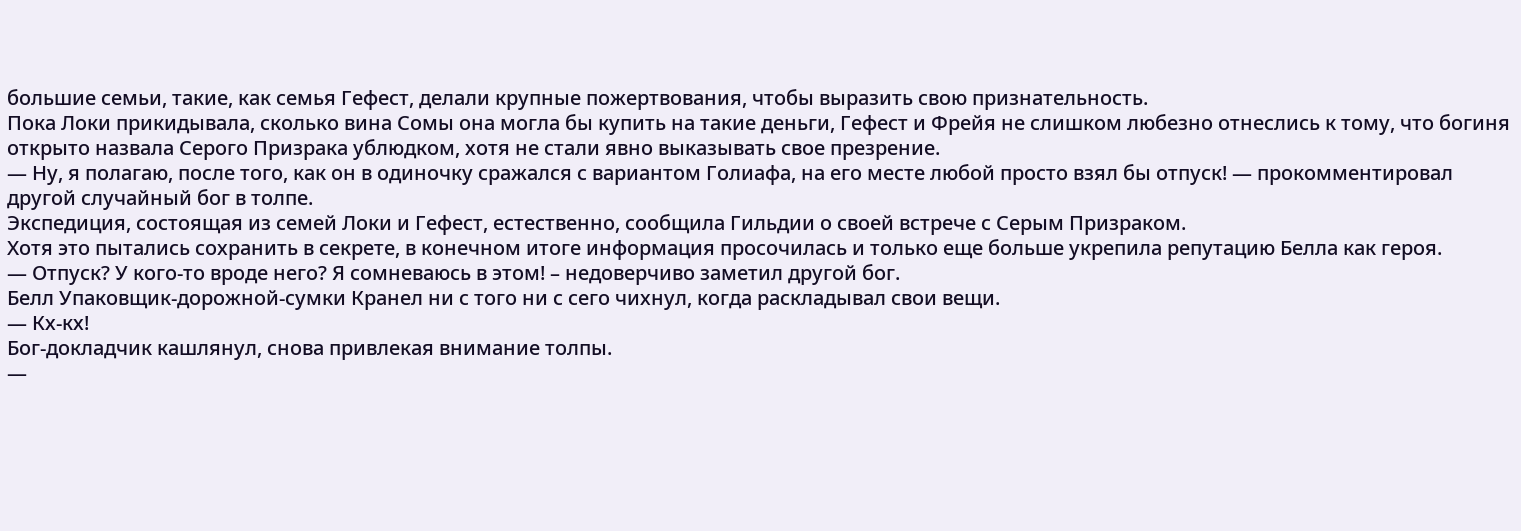большие семьи, такие, как семья Гефест, делали крупные пожертвования, чтобы выразить свою признательность.
Пока Локи прикидывала, сколько вина Сомы она могла бы купить на такие деньги, Гефест и Фрейя не слишком любезно отнеслись к тому, что богиня открыто назвала Серого Призрака ублюдком, хотя не стали явно выказывать свое презрение.
— Ну, я полагаю, после того, как он в одиночку сражался с вариантом Голиафа, на его месте любой просто взял бы отпуск! — прокомментировал другой случайный бог в толпе.
Экспедиция, состоящая из семей Локи и Гефест, естественно, сообщила Гильдии о своей встрече с Серым Призраком.
Хотя это пытались сохранить в секрете, в конечном итоге информация просочилась и только еще больше укрепила репутацию Белла как героя.
— Отпуск? У кого-то вроде него? Я сомневаюсь в этом! – недоверчиво заметил другой бог.
Белл Упаковщик-дорожной-сумки Кранел ни с того ни с сего чихнул, когда раскладывал свои вещи.
— Кх-кх!
Бог-докладчик кашлянул, снова привлекая внимание толпы.
—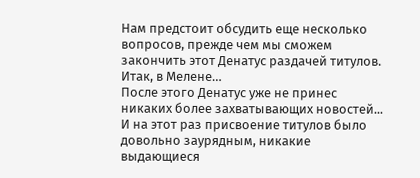Нам предстоит обсудить еще несколько вопросов, прежде чем мы сможем закончить этот Денатус раздачей титулов. Итак, в Мелене…
После этого Денатус уже не принес никаких более захватывающих новостей... И на этот раз присвоение титулов было довольно заурядным, никакие выдающиеся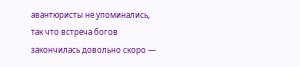авантюристы не упоминались, так что встреча богов закончилась довольно скоро —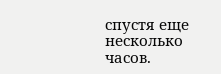спустя еще несколько часов.